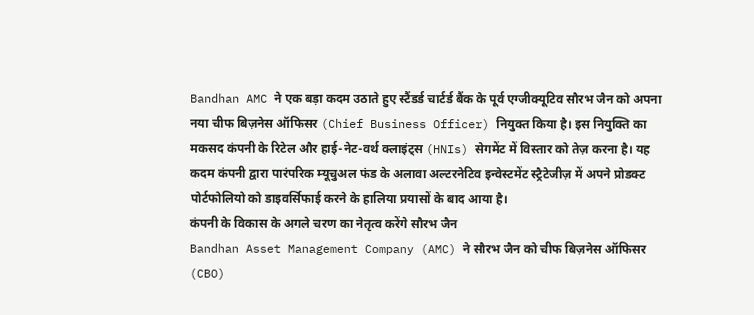Bandhan AMC ने एक बड़ा कदम उठाते हुए स्टैंडर्ड चार्टर्ड बैंक के पूर्व एग्जीक्यूटिव सौरभ जैन को अपना नया चीफ बिज़नेस ऑफिसर (Chief Business Officer) नियुक्त किया है। इस नियुक्ति का मकसद कंपनी के रिटेल और हाई-नेट-वर्थ क्लाइंट्स (HNIs) सेगमेंट में विस्तार को तेज़ करना है। यह कदम कंपनी द्वारा पारंपरिक म्यूचुअल फंड के अलावा अल्टरनेटिव इन्वेस्टमेंट स्ट्रैटेजीज़ में अपने प्रोडक्ट पोर्टफोलियो को डाइवर्सिफाई करने के हालिया प्रयासों के बाद आया है।
कंपनी के विकास के अगले चरण का नेतृत्व करेंगे सौरभ जैन
Bandhan Asset Management Company (AMC) ने सौरभ जैन को चीफ बिज़नेस ऑफिसर (CBO)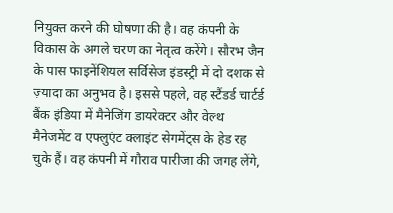नियुक्त करने की घोषणा की है। वह कंपनी के विकास के अगले चरण का नेतृत्व करेंगे। सौरभ जैन के पास फाइनेंशियल सर्विसेज इंडस्ट्री में दो दशक से ज़्यादा का अनुभव है। इससे पहले, वह स्टैंडर्ड चार्टर्ड बैंक इंडिया में मैनेजिंग डायरेक्टर और वेल्थ मैनेजमेंट व एफ्लुएंट क्लाइंट सेगमेंट्स के हेड रह चुके हैं। वह कंपनी में गौराव पारीजा की जगह लेंगे,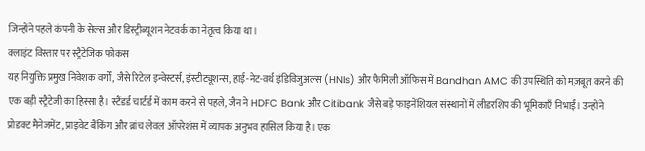जिन्होंने पहले कंपनी के सेल्स और डिस्ट्रीब्यूशन नेटवर्क का नेतृत्व किया था।
क्लाइंट विस्तार पर स्ट्रैटेजिक फोकस
यह नियुक्ति प्रमुख निवेशक वर्गों, जैसे रिटेल इन्वेस्टर्स, इंस्टीट्यूशन्स, हाई-नेट-वर्थ इंडिविजुअल्स (HNIs) और फैमिली ऑफिस में Bandhan AMC की उपस्थिति को मज़बूत करने की एक बड़ी स्ट्रैटेजी का हिस्सा है। स्टैंडर्ड चार्टर्ड में काम करने से पहले, जैन ने HDFC Bank और Citibank जैसे बड़े फाइनेंशियल संस्थानों में लीडरशिप की भूमिकाएँ निभाईं। उन्होंने प्रोडक्ट मैनेजमेंट, प्राइवेट बैंकिंग और ब्रांच लेवल ऑपरेशंस में व्यापक अनुभव हासिल किया है। एक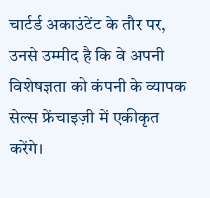चार्टर्ड अकाउंटेंट के तौर पर, उनसे उम्मीद है कि वे अपनी विशेषज्ञता को कंपनी के व्यापक सेल्स फ्रेंचाइज़ी में एकीकृत करेंगे।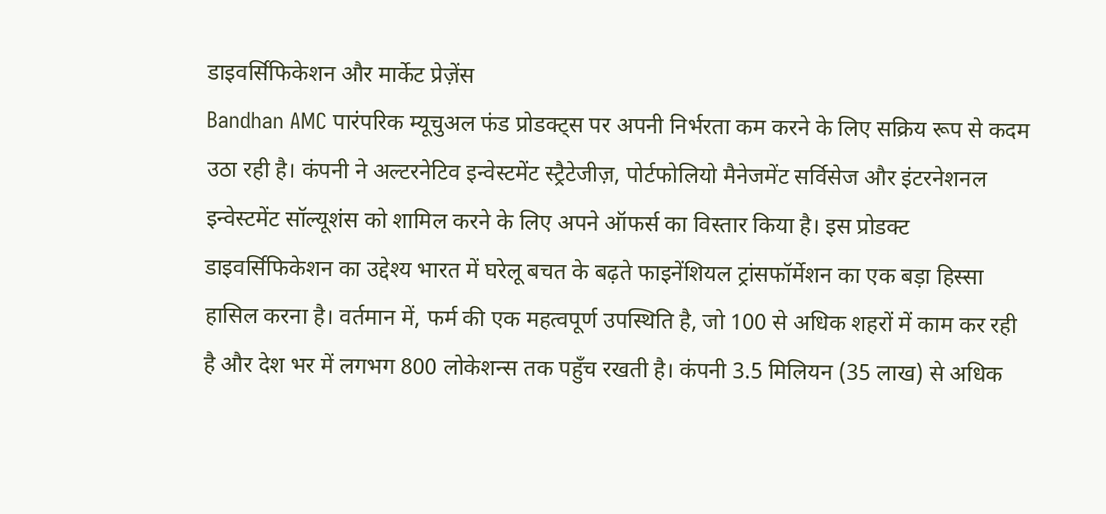डाइवर्सिफिकेशन और मार्केट प्रेज़ेंस
Bandhan AMC पारंपरिक म्यूचुअल फंड प्रोडक्ट्स पर अपनी निर्भरता कम करने के लिए सक्रिय रूप से कदम उठा रही है। कंपनी ने अल्टरनेटिव इन्वेस्टमेंट स्ट्रैटेजीज़, पोर्टफोलियो मैनेजमेंट सर्विसेज और इंटरनेशनल इन्वेस्टमेंट सॉल्यूशंस को शामिल करने के लिए अपने ऑफर्स का विस्तार किया है। इस प्रोडक्ट डाइवर्सिफिकेशन का उद्देश्य भारत में घरेलू बचत के बढ़ते फाइनेंशियल ट्रांसफॉर्मेशन का एक बड़ा हिस्सा हासिल करना है। वर्तमान में, फर्म की एक महत्वपूर्ण उपस्थिति है, जो 100 से अधिक शहरों में काम कर रही है और देश भर में लगभग 800 लोकेशन्स तक पहुँच रखती है। कंपनी 3.5 मिलियन (35 लाख) से अधिक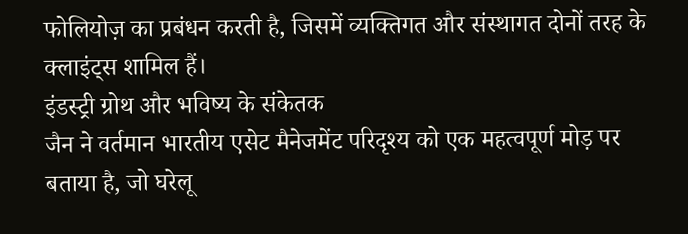फोलियोज़ का प्रबंधन करती है, जिसमें व्यक्तिगत और संस्थागत दोनों तरह के क्लाइंट्स शामिल हैं।
इंडस्ट्री ग्रोथ और भविष्य के संकेतक
जैन ने वर्तमान भारतीय एसेट मैनेजमेंट परिदृश्य को एक महत्वपूर्ण मोड़ पर बताया है, जो घरेलू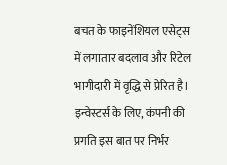बचत के फाइनेंशियल एसेट्स में लगातार बदलाव और रिटेल भागीदारी में वृद्धि से प्रेरित है। इन्वेस्टर्स के लिए, कंपनी की प्रगति इस बात पर निर्भर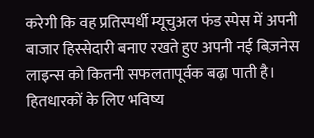करेगी कि वह प्रतिस्पर्धी म्यूचुअल फंड स्पेस में अपनी बाजार हिस्सेदारी बनाए रखते हुए अपनी नई बिज़नेस लाइन्स को कितनी सफलतापूर्वक बढ़ा पाती है। हितधारकों के लिए भविष्य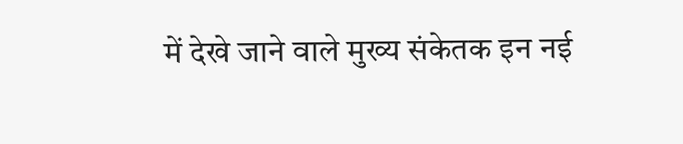में देखे जाने वाले मुख्य संकेतक इन नई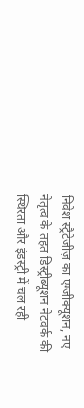निवेश स्ट्रैटेजीज़ का एग्जीक्यूशन, नए नेतृत्व के तहत डिस्ट्रीब्यूशन नेटवर्क की स्थिरता और इंडस्ट्री में चल रही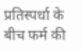प्रतिस्पर्धा के बीच फर्म की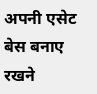अपनी एसेट बेस बनाए रखने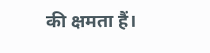की क्षमता हैं।